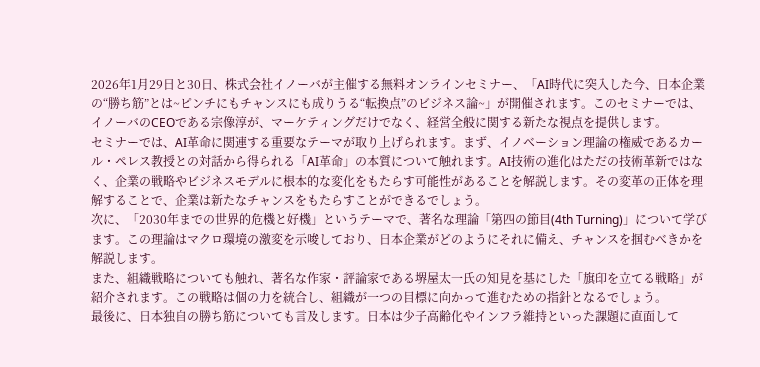2026年1月29日と30日、株式会社イノーバが主催する無料オンラインセミナー、「AI時代に突入した今、日本企業の“勝ち筋”とは~ピンチにもチャンスにも成りうる“転換点”のビジネス論~」が開催されます。このセミナーでは、イノーバのCEOである宗像淳が、マーケティングだけでなく、経営全般に関する新たな視点を提供します。
セミナーでは、AI革命に関連する重要なテーマが取り上げられます。まず、イノベーション理論の権威であるカール・ペレス教授との対話から得られる「AI革命」の本質について触れます。AI技術の進化はただの技術革新ではなく、企業の戦略やビジネスモデルに根本的な変化をもたらす可能性があることを解説します。その変革の正体を理解することで、企業は新たなチャンスをもたらすことができるでしょう。
次に、「2030年までの世界的危機と好機」というテーマで、著名な理論「第四の節目(4th Turning)」について学びます。この理論はマクロ環境の激変を示唆しており、日本企業がどのようにそれに備え、チャンスを掴むべきかを解説します。
また、組織戦略についても触れ、著名な作家・評論家である堺屋太一氏の知見を基にした「旗印を立てる戦略」が紹介されます。この戦略は個の力を統合し、組織が一つの目標に向かって進むための指針となるでしょう。
最後に、日本独自の勝ち筋についても言及します。日本は少子高齢化やインフラ維持といった課題に直面して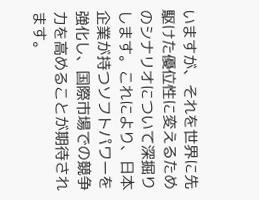いますが、それを世界に先駆けた優位性に変えるためのシナリオについて深掘りします。これにより、日本企業が持つソフトパワーを強化し、国際市場での競争力を高めることが期待されます。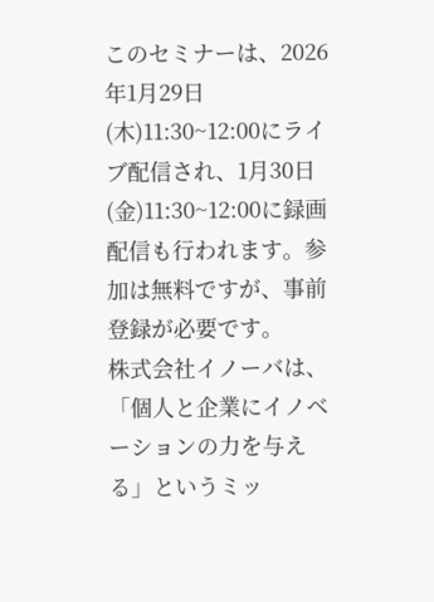このセミナーは、2026年1月29日(木)11:30~12:00にライブ配信され、1月30日(金)11:30~12:00に録画配信も行われます。参加は無料ですが、事前登録が必要です。
株式会社イノーバは、「個人と企業にイノベーションの力を与える」というミッ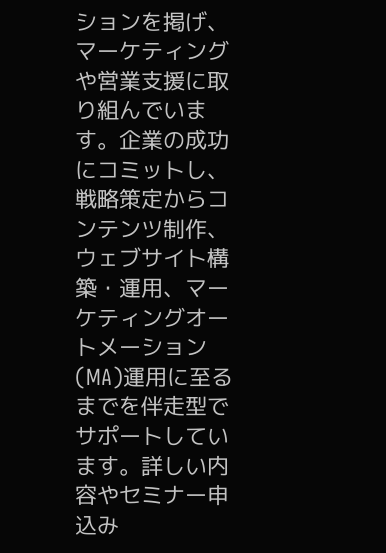ションを掲げ、マーケティングや営業支援に取り組んでいます。企業の成功にコミットし、戦略策定からコンテンツ制作、ウェブサイト構築・運用、マーケティングオートメーション(MA)運用に至るまでを伴走型でサポートしています。詳しい内容やセミナー申込み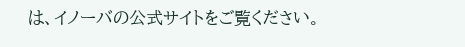は、イノーバの公式サイトをご覧ください。